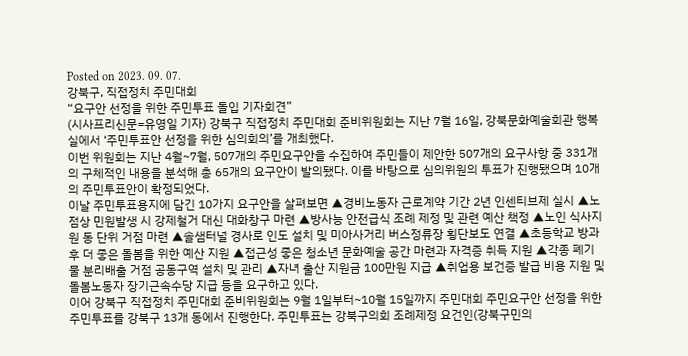Posted on 2023. 09. 07.
강북구, 직접정치 주민대회
“요구안 선정을 위한 주민투표 돌입 기자회견”
(시사프리신문=유영일 기자) 강북구 직접정치 주민대회 준비위원회는 지난 7월 16일, 강북문화예술회관 행복실에서 ‘주민투표안 선정을 위한 심의회의’를 개최했다.
이번 위원회는 지난 4월~7월, 507개의 주민요구안을 수집하여 주민들이 제안한 507개의 요구사항 중 331개의 구체적인 내용을 분석해 총 65개의 요구안이 발의됐다. 이를 바탕으로 심의위원의 투표가 진행됐으며 10개의 주민투표안이 확정되었다.
이날 주민투표용지에 담긴 10가지 요구안을 살펴보면 ▲경비노동자 근로계약 기간 2년 인센티브제 실시 ▲노점상 민원발생 시 강제철거 대신 대화창구 마련 ▲방사능 안전급식 조례 제정 및 관련 예산 책정 ▲노인 식사지원 동 단위 거점 마련 ▲솔샘터널 경사로 인도 설치 및 미아사거리 버스정류장 횡단보도 연결 ▲초등학교 방과 후 더 좋은 돌봄을 위한 예산 지원 ▲접근성 좋은 청소년 문화예술 공간 마련과 자격증 취득 지원 ▲각종 폐기물 분리배출 거점 공동구역 설치 및 관리 ▲자녀 출산 지원금 100만원 지급 ▲취업용 보건증 발급 비용 지원 및 돌봄노동자 장기근속수당 지급 등을 요구하고 있다.
이어 강북구 직접정치 주민대회 준비위원회는 9월 1일부터~10월 15일까지 주민대회 주민요구안 선정을 위한 주민투표를 강북구 13개 동에서 진행한다. 주민투표는 강북구의회 조례제정 요건인(강북구민의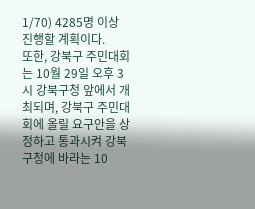1/70) 4285명 이상 진행할 계획이다.
또한, 강북구 주민대회는 10월 29일 오후 3시 강북구청 앞에서 개최되며, 강북구 주민대회에 올릴 요구안을 상정하고 통과시켜 강북구청에 바라는 10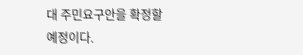대 주민요구안을 확정할 예정이다.